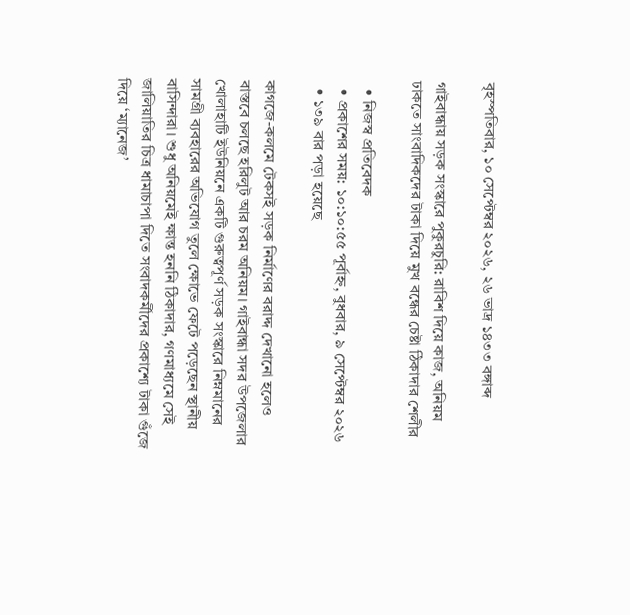বৃহস্পতিবার, ১০ সেপ্টেম্বর ২০২৬, ২৬ ভাদ্র ১৪৩৩ বঙ্গাব্দ

গাইবান্ধায় সড়ক সংস্কারে পুকুরচুরি: রাবিশ দিয়ে কাজ, অনিয়ম ঢাকতে সাংবাদিকদের টাকা দিয়ে মুখ বন্ধের চেষ্টা ঠিকাদার শেলীর

  • নিজস্ব প্রতিবেদক
  • প্রকাশের সময়: ১০:১০:৫৫ পূর্বাহ্ন, বুধবার, ৯ সেপ্টেম্বর ২০২৬
  • ১৩৯ বার পড়া হয়েছে

কাগজে-কলমে টেকসই সড়ক নির্মাণের বরাদ্দ দেখানো হলেও বাস্তবে চলছে হরিলুট আর চরম অনিয়ম। গাইবান্ধা সদর উপজেলার খোলাহাটি ইউনিয়নে একটি গুরুত্বপূর্ণ সড়ক সংস্কারে নিম্নমানের সামগ্রী ব্যবহারের অভিযোগ তুলে ক্ষোভে ফেটে পড়েছেন স্থানীয় বাসিন্দারা। শুধু অনিয়মেই ক্ষান্ত হননি ঠিকাদার, গণমাধ্যমে সেই জালিয়াতির চিত্র ধামাচাপা দিতে সংবাদকর্মীদের প্রকাশ্যে টাকা গুঁজে দিয়ে ‘ম্যানেজ’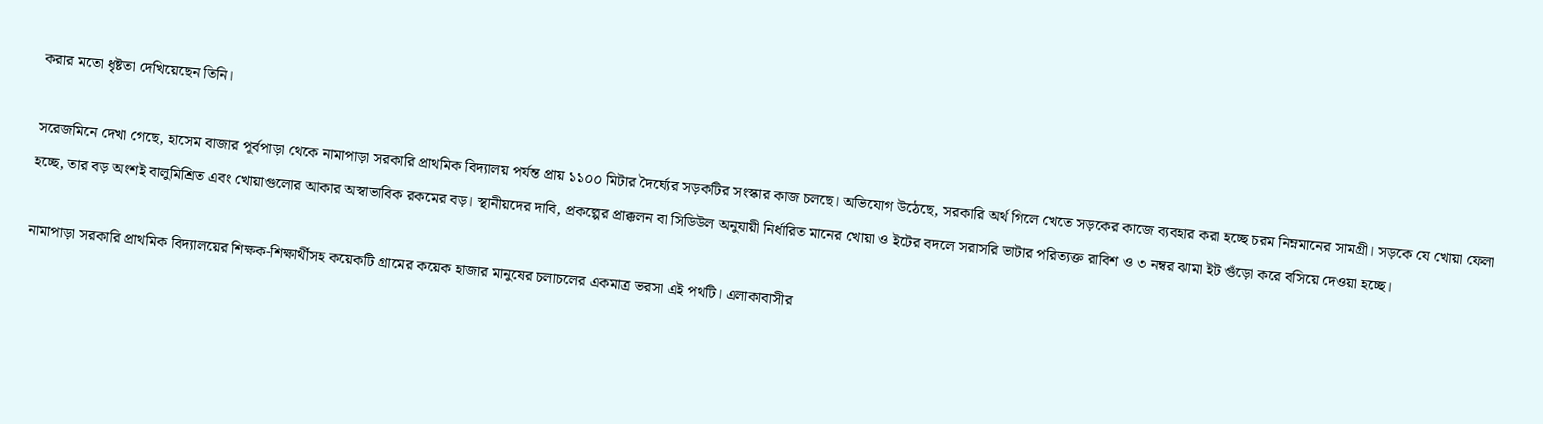করার মতো ধৃষ্টতা দেখিয়েছেন তিনি।

সরেজমিনে দেখা গেছে, হাসেম বাজার পূর্বপাড়া থেকে নামাপাড়া সরকারি প্রাথমিক বিদ্যালয় পর্যন্ত প্রায় ১১০০ মিটার দৈর্ঘ্যের সড়কটির সংস্কার কাজ চলছে। অভিযোগ উঠেছে, সরকারি অর্থ গিলে খেতে সড়কের কাজে ব্যবহার করা হচ্ছে চরম নিম্নমানের সামগ্রী। সড়কে যে খোয়া ফেলা হচ্ছে, তার বড় অংশই বালুমিশ্রিত এবং খোয়াগুলোর আকার অস্বাভাবিক রকমের বড়। স্থানীয়দের দাবি, প্রকল্পের প্রাক্কলন বা সিডিউল অনুযায়ী নির্ধারিত মানের খোয়া ও ইটের বদলে সরাসরি ভাটার পরিত্যক্ত রাবিশ ও ৩ নম্বর ঝামা ইট গুঁড়ো করে বসিয়ে দেওয়া হচ্ছে।

নামাপাড়া সরকারি প্রাথমিক বিদ্যালয়ের শিক্ষক-শিক্ষার্থীসহ কয়েকটি গ্রামের কয়েক হাজার মানুষের চলাচলের একমাত্র ভরসা এই পথটি। এলাকাবাসীর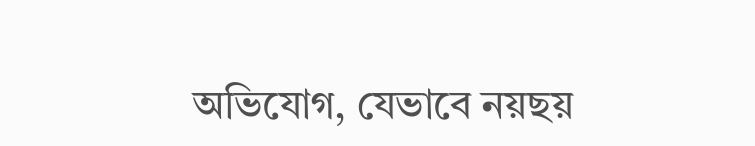অভিযোগ, যেভাবে নয়ছয়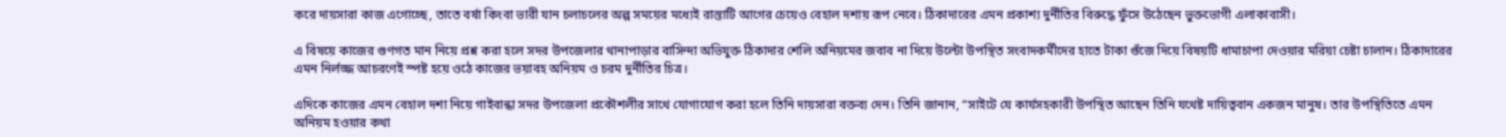করে দায়সারা কাজ এগোচ্ছে, তাতে বর্ষা কিংবা ভারী যান চলাচলের অল্প সময়ের মধ্যেই রাস্তাটি আগের চেয়েও বেহাল দশায় রূপ নেবে। ঠিকাদারের এমন প্রকাশ্য দুর্নীতির বিরুদ্ধে ফুঁসে উঠেছেন ভুক্তভোগী এলাকাবাসী।

এ বিষয়ে কাজের গুণগত মান নিয়ে প্রশ্ন করা হলে সদর উপজেলার থানাপাড়ার বাসিন্দা অভিযুক্ত ঠিকাদার শেলি অনিয়মের জবাব না দিয়ে উল্টো উপস্থিত সংবাদকর্মীদের হাতে টাকা গুঁজে দিয়ে বিষয়টি ধামাচাপা দেওয়ার মরিয়া চেষ্টা চালান। ঠিকাদারের এমন নির্লজ্জ আচরণেই স্পষ্ট হয়ে ওঠে কাজের ভয়াবহ অনিয়ম ও চরম দুর্নীতির চিত্র।

এদিকে কাজের এমন বেহাল দশা নিয়ে গাইবান্ধা সদর উপজেলা প্রকৌশলীর সাথে যোগাযোগ করা হলে তিনি দায়সারা বক্তব্য দেন। তিনি জানান, “সাইটে যে কার্যসহকারী উপস্থিত আছেন তিনি যথেষ্ট দায়িত্ববান একজন মানুষ। তার উপস্থিতিতে এমন অনিয়ম হওয়ার কথা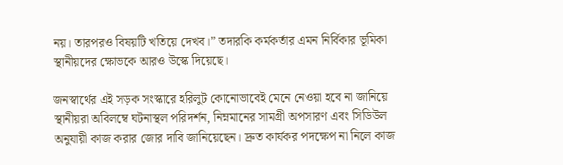নয়। তারপরও বিষয়টি খতিয়ে দেখব।” তদারকি কর্মকর্তার এমন নির্বিকার ভূমিকা স্থানীয়দের ক্ষোভকে আরও উস্কে দিয়েছে।

জনস্বার্থের এই সড়ক সংস্কারে হরিলুট কোনোভাবেই মেনে নেওয়া হবে না জানিয়ে স্থানীয়রা অবিলম্বে ঘটনাস্থল পরিদর্শন, নিম্নমানের সামগ্রী অপসারণ এবং সিডিউল অনুযায়ী কাজ করার জোর দাবি জানিয়েছেন। দ্রুত কার্যকর পদক্ষেপ না নিলে কাজ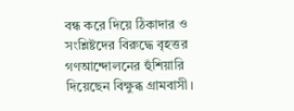বন্ধ করে দিয়ে ঠিকাদার ও সংশ্লিষ্টদের বিরুদ্ধে বৃহত্তর গণআন্দোলনের হুঁশিয়ারি দিয়েছেন বিক্ষুব্ধ গ্রামবাসী।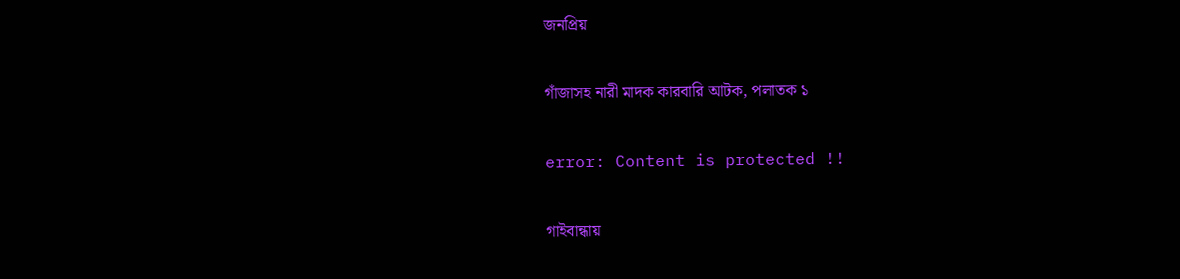জনপ্রিয়

গাঁজাসহ নারী মাদক কারবারি আটক, পলাতক ১

error: Content is protected !!

গাইবান্ধায়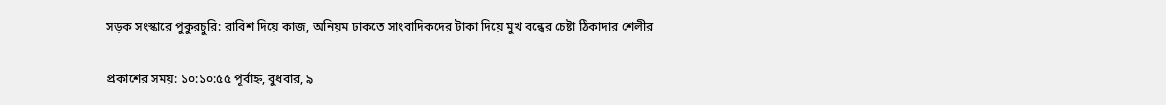সড়ক সংস্কারে পুকুরচুরি: রাবিশ দিয়ে কাজ, অনিয়ম ঢাকতে সাংবাদিকদের টাকা দিয়ে মুখ বন্ধের চেষ্টা ঠিকাদার শেলীর

প্রকাশের সময়: ১০:১০:৫৫ পূর্বাহ্ন, বুধবার, ৯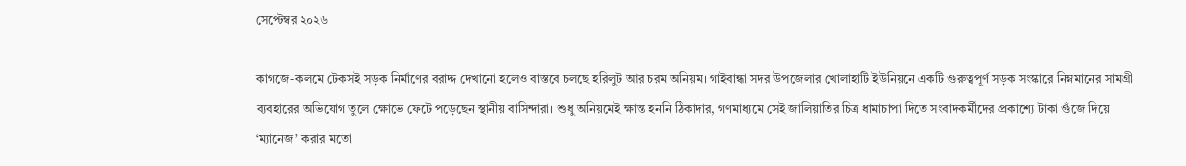সেপ্টেম্বর ২০২৬

কাগজে-কলমে টেকসই সড়ক নির্মাণের বরাদ্দ দেখানো হলেও বাস্তবে চলছে হরিলুট আর চরম অনিয়ম। গাইবান্ধা সদর উপজেলার খোলাহাটি ইউনিয়নে একটি গুরুত্বপূর্ণ সড়ক সংস্কারে নিম্নমানের সামগ্রী ব্যবহারের অভিযোগ তুলে ক্ষোভে ফেটে পড়েছেন স্থানীয় বাসিন্দারা। শুধু অনিয়মেই ক্ষান্ত হননি ঠিকাদার, গণমাধ্যমে সেই জালিয়াতির চিত্র ধামাচাপা দিতে সংবাদকর্মীদের প্রকাশ্যে টাকা গুঁজে দিয়ে ‘ম্যানেজ’ করার মতো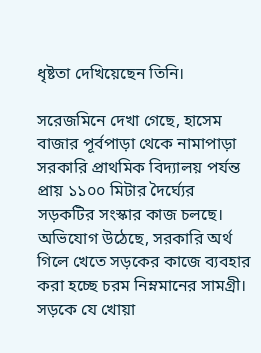ধৃষ্টতা দেখিয়েছেন তিনি।

সরেজমিনে দেখা গেছে, হাসেম বাজার পূর্বপাড়া থেকে নামাপাড়া সরকারি প্রাথমিক বিদ্যালয় পর্যন্ত প্রায় ১১০০ মিটার দৈর্ঘ্যের সড়কটির সংস্কার কাজ চলছে। অভিযোগ উঠেছে, সরকারি অর্থ গিলে খেতে সড়কের কাজে ব্যবহার করা হচ্ছে চরম নিম্নমানের সামগ্রী। সড়কে যে খোয়া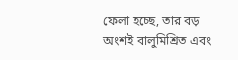ফেলা হচ্ছে, তার বড় অংশই বালুমিশ্রিত এবং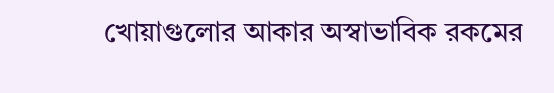খোয়াগুলোর আকার অস্বাভাবিক রকমের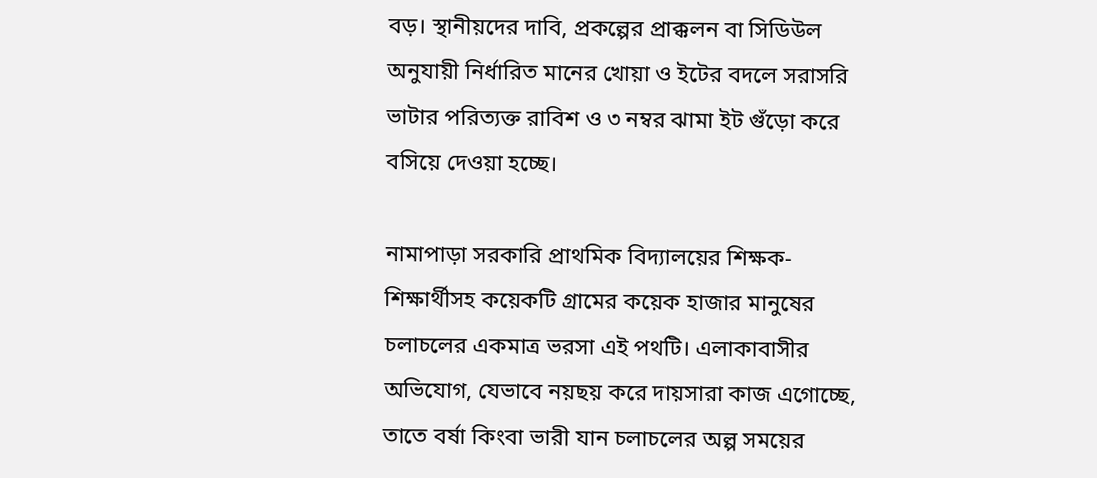বড়। স্থানীয়দের দাবি, প্রকল্পের প্রাক্কলন বা সিডিউল অনুযায়ী নির্ধারিত মানের খোয়া ও ইটের বদলে সরাসরি ভাটার পরিত্যক্ত রাবিশ ও ৩ নম্বর ঝামা ইট গুঁড়ো করে বসিয়ে দেওয়া হচ্ছে।

নামাপাড়া সরকারি প্রাথমিক বিদ্যালয়ের শিক্ষক-শিক্ষার্থীসহ কয়েকটি গ্রামের কয়েক হাজার মানুষের চলাচলের একমাত্র ভরসা এই পথটি। এলাকাবাসীর অভিযোগ, যেভাবে নয়ছয় করে দায়সারা কাজ এগোচ্ছে, তাতে বর্ষা কিংবা ভারী যান চলাচলের অল্প সময়ের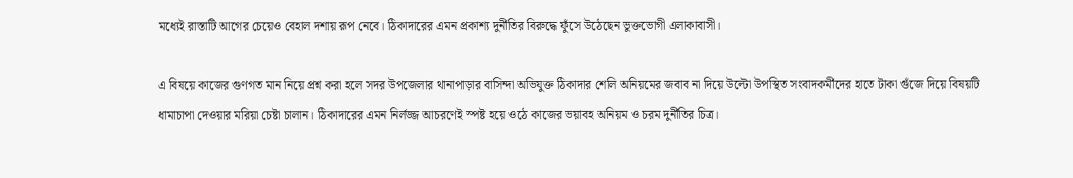মধ্যেই রাস্তাটি আগের চেয়েও বেহাল দশায় রূপ নেবে। ঠিকাদারের এমন প্রকাশ্য দুর্নীতির বিরুদ্ধে ফুঁসে উঠেছেন ভুক্তভোগী এলাকাবাসী।

এ বিষয়ে কাজের গুণগত মান নিয়ে প্রশ্ন করা হলে সদর উপজেলার থানাপাড়ার বাসিন্দা অভিযুক্ত ঠিকাদার শেলি অনিয়মের জবাব না দিয়ে উল্টো উপস্থিত সংবাদকর্মীদের হাতে টাকা গুঁজে দিয়ে বিষয়টি ধামাচাপা দেওয়ার মরিয়া চেষ্টা চালান। ঠিকাদারের এমন নির্লজ্জ আচরণেই স্পষ্ট হয়ে ওঠে কাজের ভয়াবহ অনিয়ম ও চরম দুর্নীতির চিত্র।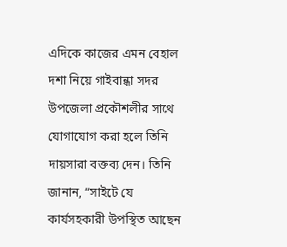এদিকে কাজের এমন বেহাল দশা নিয়ে গাইবান্ধা সদর উপজেলা প্রকৌশলীর সাথে যোগাযোগ করা হলে তিনি দায়সারা বক্তব্য দেন। তিনি জানান, “সাইটে যে কার্যসহকারী উপস্থিত আছেন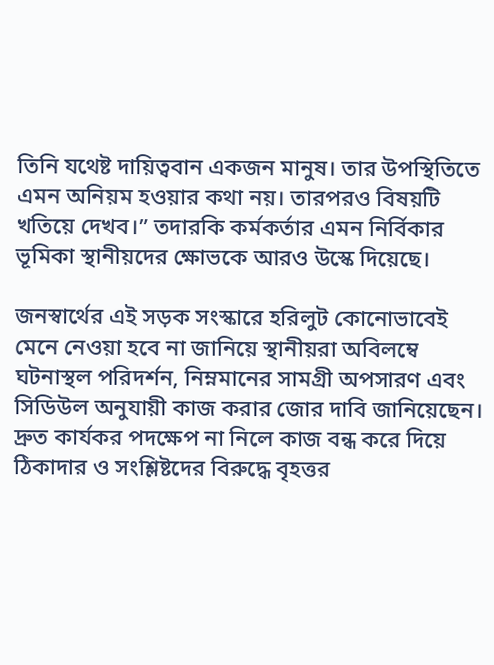তিনি যথেষ্ট দায়িত্ববান একজন মানুষ। তার উপস্থিতিতে এমন অনিয়ম হওয়ার কথা নয়। তারপরও বিষয়টি খতিয়ে দেখব।” তদারকি কর্মকর্তার এমন নির্বিকার ভূমিকা স্থানীয়দের ক্ষোভকে আরও উস্কে দিয়েছে।

জনস্বার্থের এই সড়ক সংস্কারে হরিলুট কোনোভাবেই মেনে নেওয়া হবে না জানিয়ে স্থানীয়রা অবিলম্বে ঘটনাস্থল পরিদর্শন, নিম্নমানের সামগ্রী অপসারণ এবং সিডিউল অনুযায়ী কাজ করার জোর দাবি জানিয়েছেন। দ্রুত কার্যকর পদক্ষেপ না নিলে কাজ বন্ধ করে দিয়ে ঠিকাদার ও সংশ্লিষ্টদের বিরুদ্ধে বৃহত্তর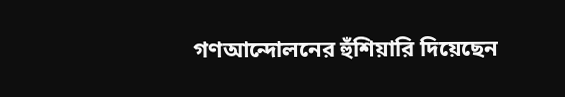গণআন্দোলনের হুঁশিয়ারি দিয়েছেন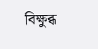বিক্ষুব্ধ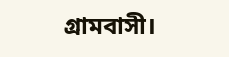গ্রামবাসী।